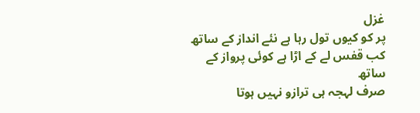غزل
پر کو کیوں تول رہا ہے نئے انداز کے ساتھ
کب قفس لے کے اڑا ہے کوئی پرواز کے ساتھ
صرف لہجہ ہی ترازو نہیں ہوتا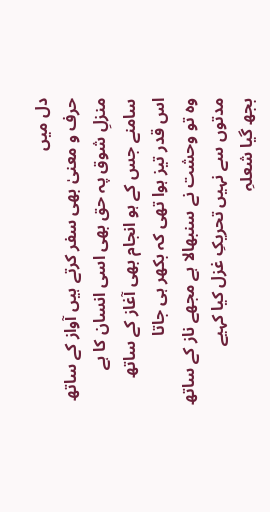دل میں
حرف و معنیٰ بھی سفر کرتے ہیں آواز کے ساتھ
منزلِ شوق پہ حق بھی اسی انسان کا ہے
سامنے جس کے ہو انجام بھی آغاز کے ساتھ
اس قدر تیز ہوا تھی کہ بکھر ہی جاتا
وہ تو وحشت نے سنبھالا ہے مجھے ناز کے ساتھ
مدتوں سے نہیں تحریکِ غزل کیا کہیے
بجھ گیا شعلہِ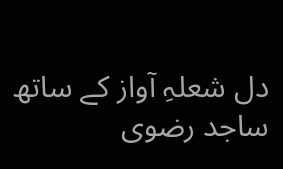دل شعلہِ آواز کے ساتھ
ساجد رضوی